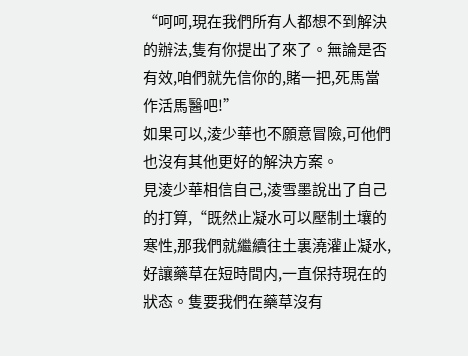“呵呵,現在我們所有人都想不到解決的辦法,隻有你提出了來了。無論是否有效,咱們就先信你的,賭一把,死馬當作活馬醫吧!”
如果可以,淩少華也不願意冒險,可他們也沒有其他更好的解決方案。
見淩少華相信自己,淩雪墨說出了自己的打算,“既然止凝水可以壓制土壤的寒性,那我們就繼續往土裏澆灌止凝水,好讓藥草在短時間内,一直保持現在的狀态。隻要我們在藥草沒有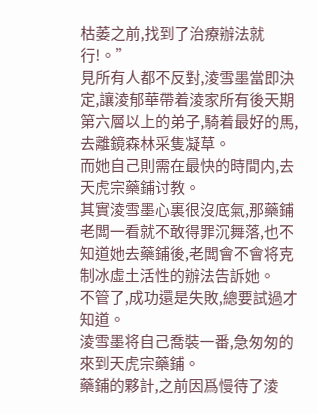枯萎之前,找到了治療辦法就行!。”
見所有人都不反對,淩雪墨當即決定,讓淩郁華帶着淩家所有後天期第六層以上的弟子,騎着最好的馬,去離鏡森林采隻凝草。
而她自己則需在最快的時間内,去天虎宗藥鋪讨教。
其實淩雪墨心裏很沒底氣,那藥鋪老闆一看就不敢得罪沉舞落,也不知道她去藥鋪後,老闆會不會将克制冰虛土活性的辦法告訴她。
不管了,成功還是失敗,總要試過才知道。
淩雪墨将自己喬裝一番,急匆匆的來到天虎宗藥鋪。
藥鋪的夥計,之前因爲慢待了淩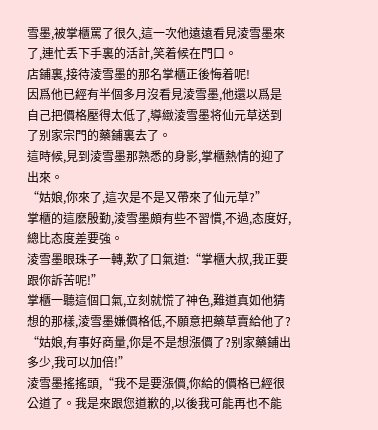雪墨,被掌櫃罵了很久,這一次他遠遠看見淩雪墨來了,連忙丢下手裏的活計,笑着候在門口。
店鋪裏,接待淩雪墨的那名掌櫃正後悔着呢!
因爲他已經有半個多月沒看見淩雪墨,他還以爲是自己把價格壓得太低了,導緻淩雪墨将仙元草送到了别家宗門的藥鋪裏去了。
這時候,見到淩雪墨那熟悉的身影,掌櫃熱情的迎了出來。
“姑娘,你來了,這次是不是又帶來了仙元草?”
掌櫃的這麽殷勤,淩雪墨頗有些不習慣,不過,态度好,總比态度差要強。
淩雪墨眼珠子一轉,歎了口氣道:“掌櫃大叔,我正要跟你訴苦呢!”
掌櫃一聽這個口氣,立刻就慌了神色,難道真如他猜想的那樣,淩雪墨嫌價格低,不願意把藥草賣給他了?
“姑娘,有事好商量,你是不是想漲價了?别家藥鋪出多少,我可以加倍!”
淩雪墨搖搖頭,“我不是要漲價,你給的價格已經很公道了。我是來跟您道歉的,以後我可能再也不能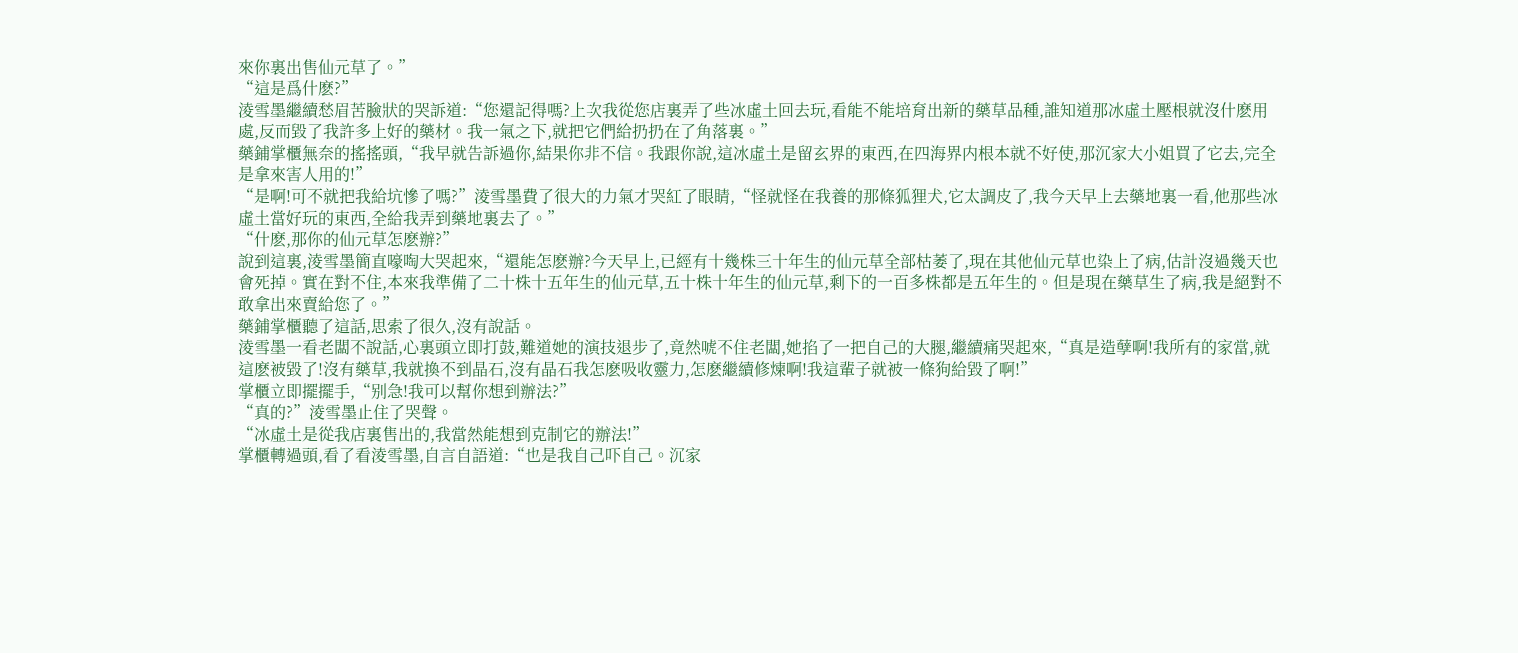來你裏出售仙元草了。”
“這是爲什麽?”
淩雪墨繼續愁眉苦臉狀的哭訴道:“您還記得嗎?上次我從您店裏弄了些冰虛土回去玩,看能不能培育出新的藥草品種,誰知道那冰虛土壓根就沒什麽用處,反而毀了我許多上好的藥材。我一氣之下,就把它們給扔扔在了角落裏。”
藥鋪掌櫃無奈的搖搖頭,“我早就告訴過你,結果你非不信。我跟你說,這冰虛土是留玄界的東西,在四海界内根本就不好使,那沉家大小姐買了它去,完全是拿來害人用的!”
“是啊!可不就把我給坑慘了嗎?”淩雪墨費了很大的力氣才哭紅了眼睛,“怪就怪在我養的那條狐狸犬,它太調皮了,我今天早上去藥地裏一看,他那些冰虛土當好玩的東西,全給我弄到藥地裏去了。”
“什麽,那你的仙元草怎麽辦?”
說到這裏,淩雪墨簡直嚎啕大哭起來,“還能怎麽辦?今天早上,已經有十幾株三十年生的仙元草全部枯萎了,現在其他仙元草也染上了病,估計沒過幾天也會死掉。實在對不住,本來我準備了二十株十五年生的仙元草,五十株十年生的仙元草,剩下的一百多株都是五年生的。但是現在藥草生了病,我是絕對不敢拿出來賣給您了。”
藥鋪掌櫃聽了這話,思索了很久,沒有說話。
淩雪墨一看老闆不說話,心裏頭立即打鼓,難道她的演技退步了,竟然唬不住老闆,她掐了一把自己的大腿,繼續痛哭起來,“真是造孽啊!我所有的家當,就這麽被毀了!沒有藥草,我就換不到晶石,沒有晶石我怎麽吸收靈力,怎麽繼續修煉啊!我這輩子就被一條狗給毀了啊!”
掌櫃立即擺擺手,“别急!我可以幫你想到辦法?”
“真的?”淩雪墨止住了哭聲。
“冰虛土是從我店裏售出的,我當然能想到克制它的辦法!”
掌櫃轉過頭,看了看淩雪墨,自言自語道:“也是我自己吓自己。沉家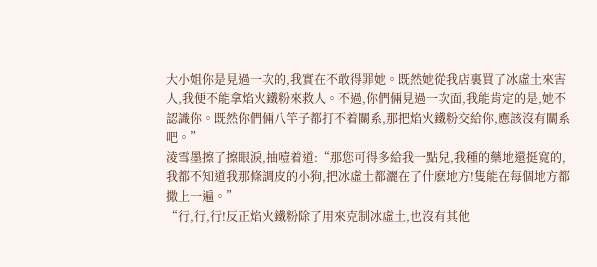大小姐你是見過一次的,我實在不敢得罪她。既然她從我店裏買了冰虛土來害人,我便不能拿焰火鐵粉來救人。不過,你們倆見過一次面,我能肯定的是,她不認識你。既然你們倆八竿子都打不着關系,那把焰火鐵粉交給你,應該沒有關系吧。”
淩雪墨擦了擦眼淚,抽噎着道:“那您可得多給我一點兒,我種的藥地還挺寬的,我都不知道我那條調皮的小狗,把冰虛土都灑在了什麽地方!隻能在每個地方都撒上一遍。”
“行,行,行!反正焰火鐵粉除了用來克制冰虛土,也沒有其他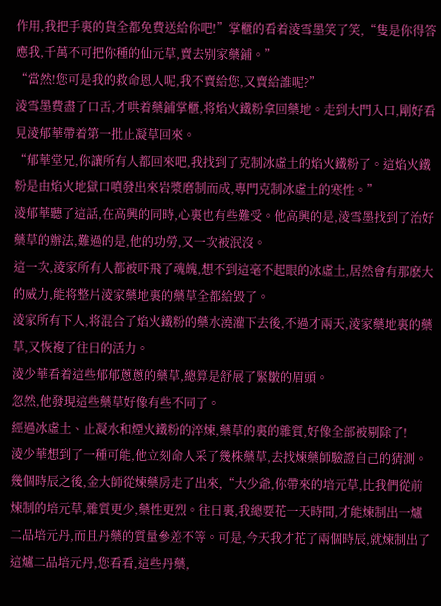作用,我把手裏的貨全都免費送給你吧!”掌櫃的看着淩雪墨笑了笑,“隻是你得答應我,千萬不可把你種的仙元草,賣去别家藥鋪。”
“當然!您可是我的救命恩人呢,我不賣給您,又賣給誰呢?”
淩雪墨費盡了口舌,才哄着藥鋪掌櫃,将焰火鐵粉拿回藥地。走到大門入口,剛好看見淩郁華帶着第一批止凝草回來。
“郁華堂兄,你讓所有人都回來吧,我找到了克制冰虛土的焰火鐵粉了。這焰火鐵粉是由焰火地獄口噴發出來岩漿磨制而成,專門克制冰虛土的寒性。”
淩郁華聽了這話,在高興的同時,心裏也有些難受。他高興的是,淩雪墨找到了治好藥草的辦法,難過的是,他的功勞,又一次被泯沒。
這一次,淩家所有人都被吓飛了魂魄,想不到這毫不起眼的冰虛土,居然會有那麽大的威力,能将整片淩家藥地裏的藥草全都給毀了。
淩家所有下人,将混合了焰火鐵粉的藥水澆灌下去後,不過才兩天,淩家藥地裏的藥草,又恢複了往日的活力。
淩少華看着這些郁郁蔥蔥的藥草,總算是舒展了緊皺的眉頭。
忽然,他發現這些藥草好像有些不同了。
經過冰虛土、止凝水和煙火鐵粉的淬煉,藥草的裏的雜質,好像全部被剔除了!
淩少華想到了一種可能,他立刻命人采了幾株藥草,去找煉藥師驗證自己的猜測。
幾個時辰之後,金大師從煉藥房走了出來,“大少爺,你帶來的培元草,比我們從前煉制的培元草,雜質更少,藥性更烈。往日裏,我總要花一天時間,才能煉制出一爐二品培元丹,而且丹藥的質量參差不等。可是,今天我才花了兩個時辰,就煉制出了這爐二品培元丹,您看看,這些丹藥,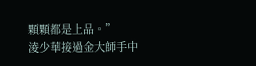顆顆都是上品。”
淩少華接過金大師手中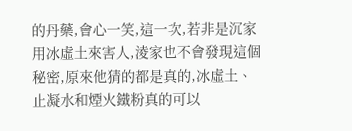的丹藥,會心一笑,這一次,若非是沉家用冰虛土來害人,淩家也不會發現這個秘密,原來他猜的都是真的,冰虛土、止凝水和煙火鐵粉真的可以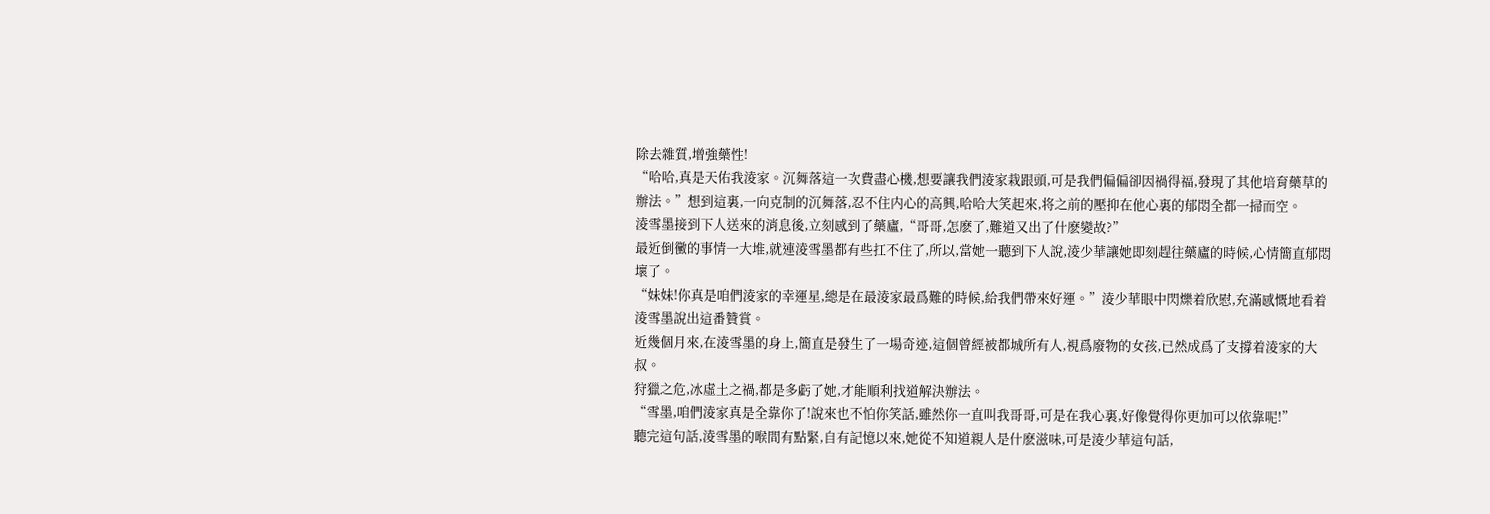除去雜質,增強藥性!
“哈哈,真是天佑我淩家。沉舞落這一次費盡心機,想要讓我們淩家栽跟頭,可是我們偏偏卻因禍得福,發現了其他培育藥草的辦法。”想到這裏,一向克制的沉舞落,忍不住内心的高興,哈哈大笑起來,将之前的壓抑在他心裏的郁悶全都一掃而空。
淩雪墨接到下人送來的消息後,立刻感到了藥廬,“哥哥,怎麽了,難道又出了什麽變故?”
最近倒黴的事情一大堆,就連淩雪墨都有些扛不住了,所以,當她一聽到下人說,淩少華讓她即刻趕往藥廬的時候,心情簡直郁悶壞了。
“妹妹!你真是咱們淩家的幸運星,總是在最淩家最爲難的時候,給我們帶來好運。”淩少華眼中閃爍着欣慰,充滿感慨地看着淩雪墨說出這番贊賞。
近幾個月來,在淩雪墨的身上,簡直是發生了一場奇迹,這個曾經被都城所有人,視爲廢物的女孩,已然成爲了支撐着淩家的大叔。
狩獵之危,冰虛土之禍,都是多虧了她,才能順利找道解決辦法。
“雪墨,咱們淩家真是全靠你了!說來也不怕你笑話,雖然你一直叫我哥哥,可是在我心裏,好像覺得你更加可以依靠呢!”
聽完這句話,淩雪墨的喉間有點緊,自有記憶以來,她從不知道親人是什麽滋味,可是淩少華這句話,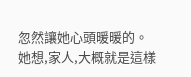忽然讓她心頭暖暖的。
她想,家人,大概就是這樣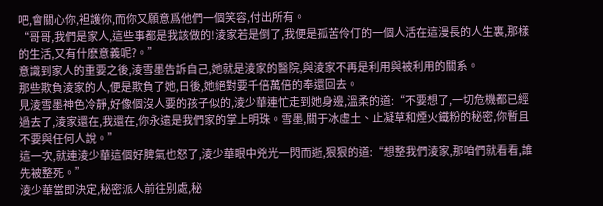吧,會關心你,袒護你,而你又願意爲他們一個笑容,付出所有。
“哥哥,我們是家人,這些事都是我該做的!淩家若是倒了,我便是孤苦伶仃的一個人活在這漫長的人生裏,那樣的生活,又有什麽意義呢?。”
意識到家人的重要之後,淩雪墨告訴自己,她就是淩家的醫院,與淩家不再是利用與被利用的關系。
那些欺負淩家的人,便是欺負了她,日後,她絕對要千倍萬倍的奉還回去。
見淩雪墨神色冷靜,好像個沒人要的孩子似的,淩少華連忙走到她身邊,溫柔的道:“不要想了,一切危機都已經過去了,淩家還在,我還在,你永遠是我們家的掌上明珠。雪墨,關于冰虛土、止凝草和煙火鐵粉的秘密,你暫且不要與任何人說。”
這一次,就連淩少華這個好脾氣也怒了,淩少華眼中兇光一閃而逝,狠狠的道:“想整我們淩家,那咱們就看看,誰先被整死。”
淩少華當即決定,秘密派人前往别處,秘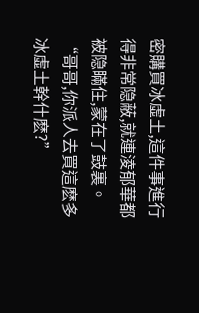密購買冰虛土,這件事進行得非常隐蔽,就連淩郁華都被隐瞞住,蒙在了鼓裏。
“哥哥,你派人去買這麽多冰虛土幹什麽?”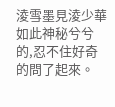淩雪墨見淩少華如此神秘兮兮的,忍不住好奇的問了起來。